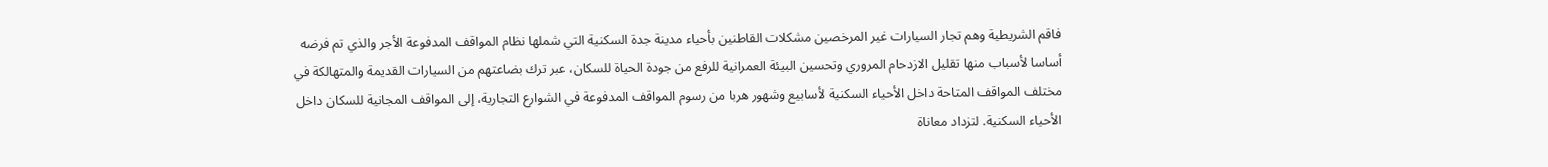فاقم الشريطية وهم تجار السيارات غير المرخصين مشكلات القاطنين بأحياء مدينة جدة السكنية التي شملها نظام المواقف المدفوعة الأجر والذي تم فرضه أساسا لأسباب منها تقليل الازدحام المروري وتحسين البيئة العمرانية للرفع من جودة الحياة للسكان، عبر ترك بضاعتهم من السيارات القديمة والمتهالكة في مختلف المواقف المتاحة داخل الأحياء السكنية لأسابيع وشهور هربا من رسوم المواقف المدفوعة في الشوارع التجارية، إلى المواقف المجانية للسكان داخل الأحياء السكنية. لتزداد معاناة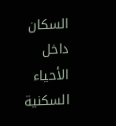السكان داخل الأحياء السكنية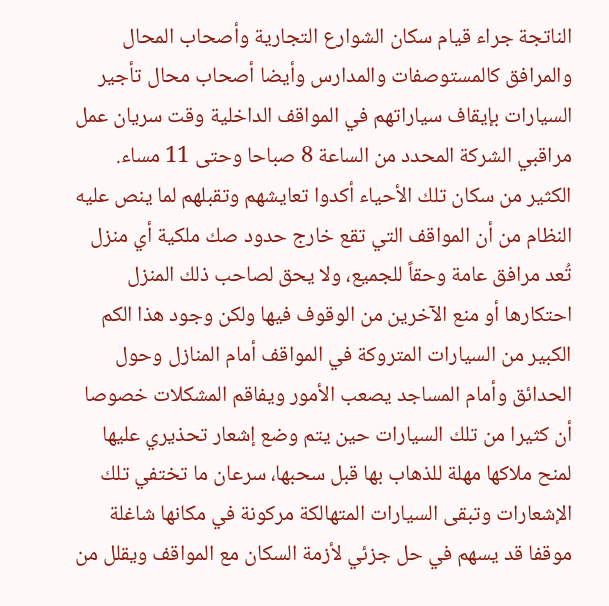الناتجة جراء قيام سكان الشوارع التجارية وأصحاب المحال والمرافق كالمستوصفات والمدارس وأيضا أصحاب محال تأجير السيارات بإيقاف سياراتهم في المواقف الداخلية وقت سريان عمل مراقبي الشركة المحدد من الساعة 8 صباحا وحتى 11 مساء. الكثير من سكان تلك الأحياء أكدوا تعايشهم وتقبلهم لما ينص عليه النظام من أن المواقف التي تقع خارج حدود صك ملكية أي منزل تُعد مرافق عامة وحقاً للجميع، ولا يحق لصاحب ذلك المنزل احتكارها أو منع الآخرين من الوقوف فيها ولكن وجود هذا الكم الكبير من السيارات المتروكة في المواقف أمام المنازل وحول الحدائق وأمام المساجد يصعب الأمور ويفاقم المشكلات خصوصا أن كثيرا من تلك السيارات حين يتم وضع إشعار تحذيري عليها لمنح ملاكها مهلة للذهاب بها قبل سحبها، سرعان ما تختفي تلك الإشعارات وتبقى السيارات المتهالكة مركونة في مكانها شاغلة موقفا قد يسهم في حل جزئي لأزمة السكان مع المواقف ويقلل من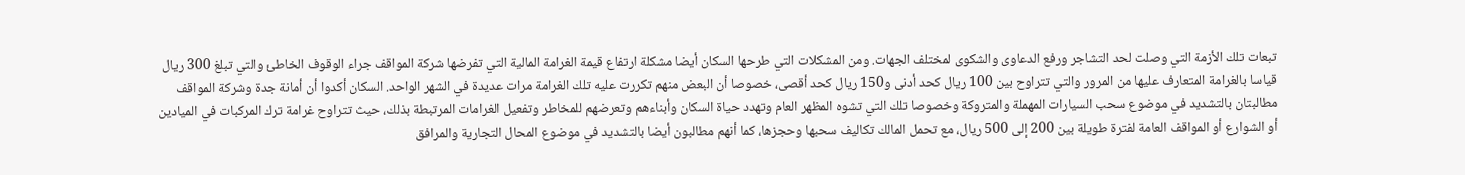تبعات تلك الأزمة التي وصلت لحد التشاجر ورفع الدعاوى والشكوى لمختلف الجهات. ومن المشكلات التي طرحها السكان أيضا مشكلة ارتفاع قيمة الغرامة المالية التي تفرضها شركة المواقف جراء الوقوف الخاطئ والتي تبلغ 300 ريال قياسا بالغرامة المتعارف عليها من المرور والتي تتراوح بين 100 ريال كحد أدنى و150 ريال كحد أقصى، خصوصا أن البعض منهم تكررت عليه تلك الغرامة مرات عديدة في الشهر الواحد. السكان أكدوا أن أمانة جدة وشركة المواقف مطالبتان بالتشديد في موضوع سحب السيارات المهملة والمتروكة وخصوصا تلك التي تشوه المظهر العام وتهدد حياة السكان وأبناءهم وتعرضهم للمخاطر وتفعيل الغرامات المرتبطة بذلك، حيث تتراوح غرامة ترك المركبات في الميادين أو الشوارع أو المواقف العامة لفترة طويلة بين 200 إلى 500 ريال، مع تحمل المالك تكاليف سحبها وحجزها، كما أنهم مطالبون أيضا بالتشديد في موضوع المحال التجارية والمرافق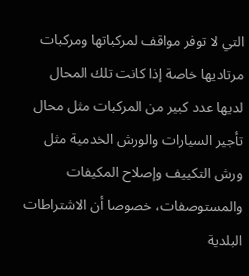التي لا توفر مواقف لمركباتها ومركبات مرتاديها خاصة إذا كانت تلك المحال لديها عدد كبير من المركبات مثل محال تأجير السيارات والورش الخدمية مثل ورش التكييف وإصلاح المكيفات والمستوصفات، خصوصا أن الاشتراطات البلدية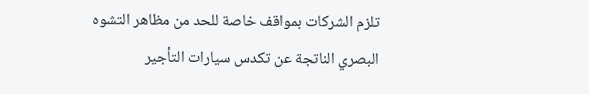تلزم الشركات بمواقف خاصة للحد من مظاهر التشوه البصري الناتجة عن تكدس سيارات التأجير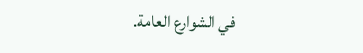في الشوارع العامة.